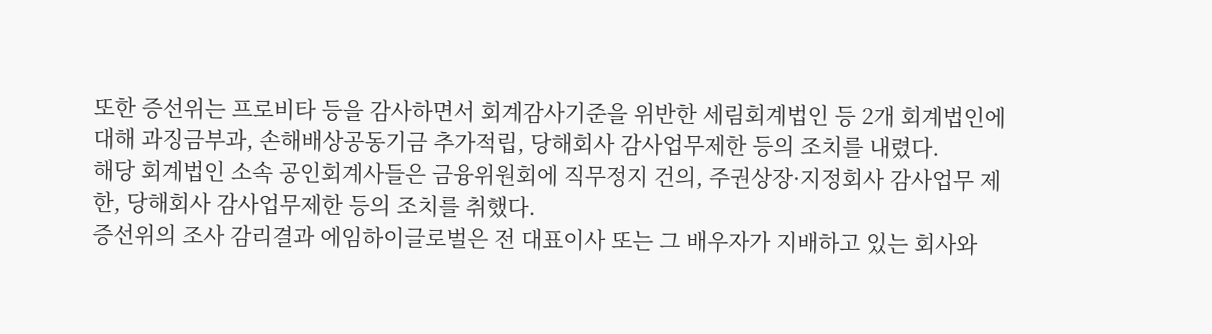또한 증선위는 프로비타 등을 감사하면서 회계감사기준을 위반한 세림회계법인 등 2개 회계법인에 대해 과징금부과, 손해배상공동기금 추가적립, 당해회사 감사업무제한 등의 조치를 내렸다.
해당 회계법인 소속 공인회계사들은 금융위원회에 직무정지 건의, 주권상장·지정회사 감사업무 제한, 당해회사 감사업무제한 등의 조치를 취했다.
증선위의 조사 감리결과 에임하이글로벌은 전 대표이사 또는 그 배우자가 지배하고 있는 회사와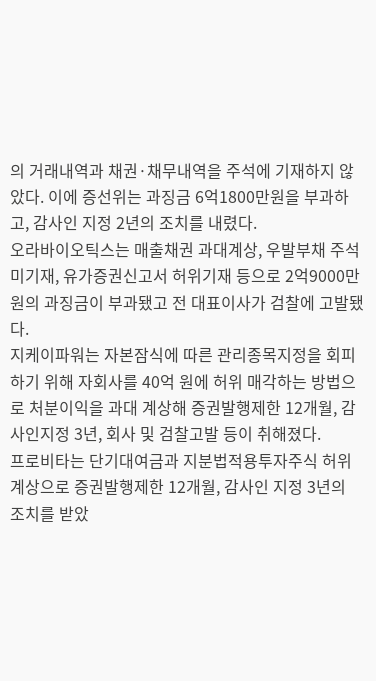의 거래내역과 채권·채무내역을 주석에 기재하지 않았다. 이에 증선위는 과징금 6억1800만원을 부과하고, 감사인 지정 2년의 조치를 내렸다.
오라바이오틱스는 매출채권 과대계상, 우발부채 주석미기재, 유가증권신고서 허위기재 등으로 2억9000만원의 과징금이 부과됐고 전 대표이사가 검찰에 고발됐다.
지케이파워는 자본잠식에 따른 관리종목지정을 회피하기 위해 자회사를 40억 원에 허위 매각하는 방법으로 처분이익을 과대 계상해 증권발행제한 12개월, 감사인지정 3년, 회사 및 검찰고발 등이 취해졌다.
프로비타는 단기대여금과 지분법적용투자주식 허위 계상으로 증권발행제한 12개월, 감사인 지정 3년의 조치를 받았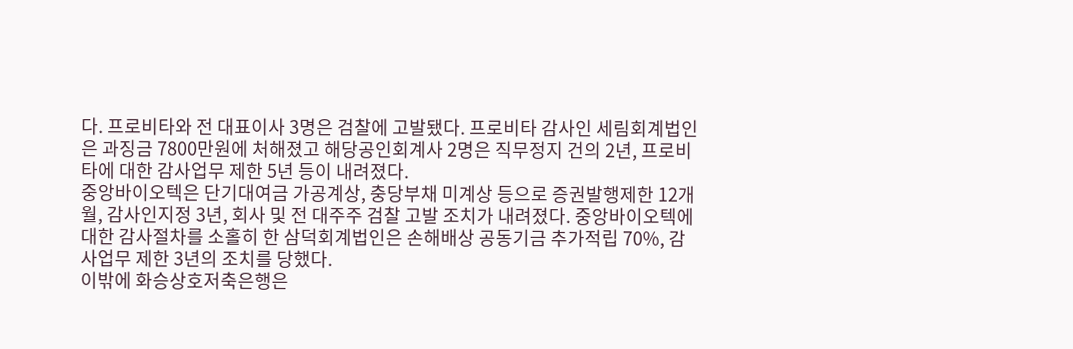다. 프로비타와 전 대표이사 3명은 검찰에 고발됐다. 프로비타 감사인 세림회계법인은 과징금 7800만원에 처해졌고 해당공인회계사 2명은 직무정지 건의 2년, 프로비타에 대한 감사업무 제한 5년 등이 내려졌다.
중앙바이오텍은 단기대여금 가공계상, 충당부채 미계상 등으로 증권발행제한 12개월, 감사인지정 3년, 회사 및 전 대주주 검찰 고발 조치가 내려졌다. 중앙바이오텍에 대한 감사절차를 소홀히 한 삼덕회계법인은 손해배상 공동기금 추가적립 70%, 감사업무 제한 3년의 조치를 당했다.
이밖에 화승상호저축은행은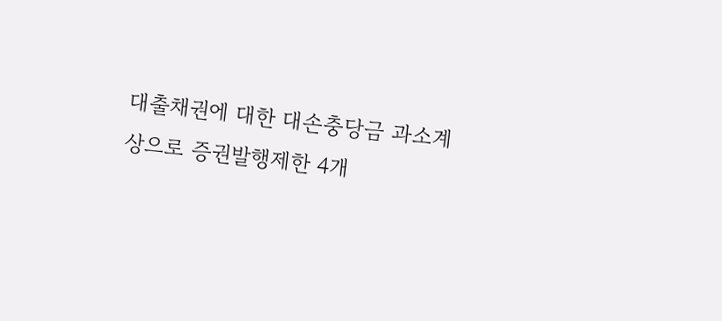대출채권에 대한 대손충당금 과소계상으로 증권발행제한 4개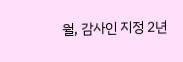월, 감사인 지정 2년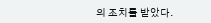의 조치를 받았다.